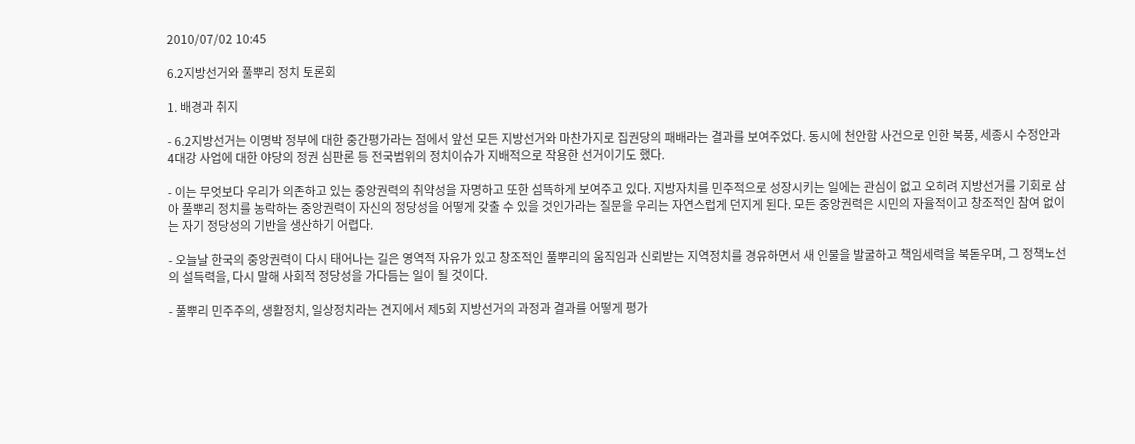2010/07/02 10:45

6.2지방선거와 풀뿌리 정치 토론회

1. 배경과 취지

- 6.2지방선거는 이명박 정부에 대한 중간평가라는 점에서 앞선 모든 지방선거와 마찬가지로 집권당의 패배라는 결과를 보여주었다. 동시에 천안함 사건으로 인한 북풍, 세종시 수정안과 4대강 사업에 대한 야당의 정권 심판론 등 전국범위의 정치이슈가 지배적으로 작용한 선거이기도 했다.

- 이는 무엇보다 우리가 의존하고 있는 중앙권력의 취약성을 자명하고 또한 섬뜩하게 보여주고 있다. 지방자치를 민주적으로 성장시키는 일에는 관심이 없고 오히려 지방선거를 기회로 삼아 풀뿌리 정치를 농락하는 중앙권력이 자신의 정당성을 어떻게 갖출 수 있을 것인가라는 질문을 우리는 자연스럽게 던지게 된다. 모든 중앙권력은 시민의 자율적이고 창조적인 참여 없이는 자기 정당성의 기반을 생산하기 어렵다.

- 오늘날 한국의 중앙권력이 다시 태어나는 길은 영역적 자유가 있고 창조적인 풀뿌리의 움직임과 신뢰받는 지역정치를 경유하면서 새 인물을 발굴하고 책임세력을 북돋우며, 그 정책노선의 설득력을, 다시 말해 사회적 정당성을 가다듬는 일이 될 것이다.

- 풀뿌리 민주주의, 생활정치, 일상정치라는 견지에서 제5회 지방선거의 과정과 결과를 어떻게 평가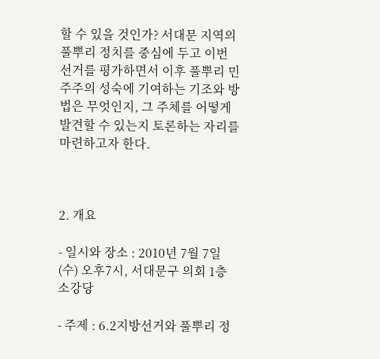할 수 있을 것인가? 서대문 지역의 풀뿌리 정치를 중심에 두고 이번 선거를 평가하면서 이후 풀뿌리 민주주의 성숙에 기여하는 기조와 방법은 무엇인지, 그 주체를 어떻게 발견할 수 있는지 토론하는 자리를 마련하고자 한다.



2. 개요

- 일시와 장소 : 2010년 7월 7일(수) 오후7시, 서대문구 의회 1층 소강당

- 주제 : 6.2지방선거와 풀뿌리 정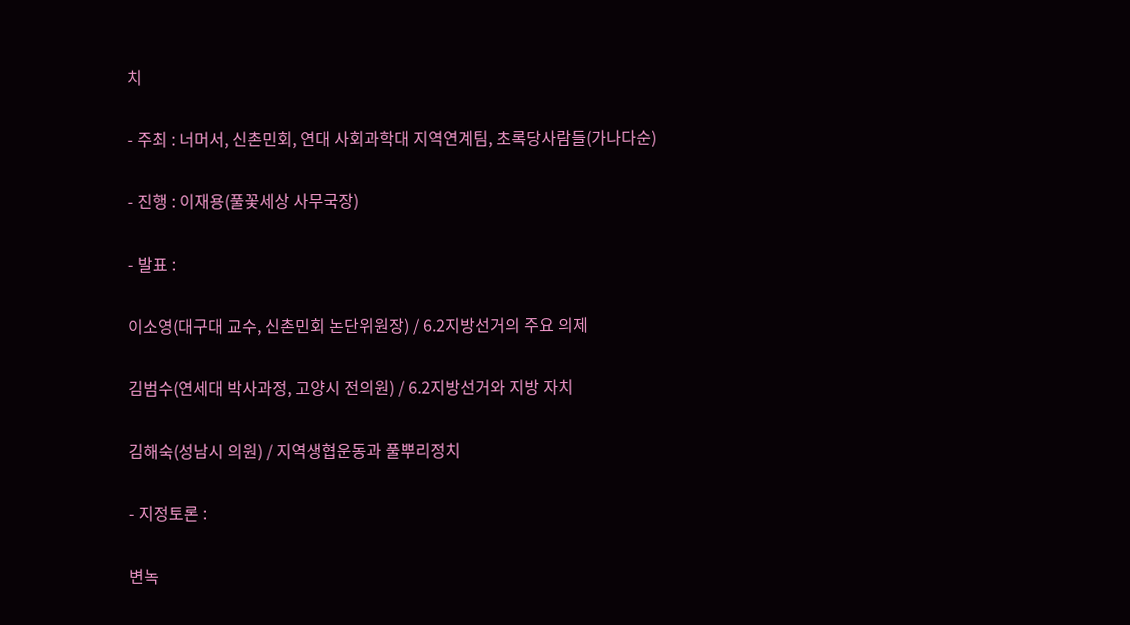치

- 주최 : 너머서, 신촌민회, 연대 사회과학대 지역연계팀, 초록당사람들(가나다순)

- 진행 : 이재용(풀꽃세상 사무국장)

- 발표 :

이소영(대구대 교수, 신촌민회 논단위원장) / 6.2지방선거의 주요 의제

김범수(연세대 박사과정, 고양시 전의원) / 6.2지방선거와 지방 자치

김해숙(성남시 의원) / 지역생협운동과 풀뿌리정치

- 지정토론 :

변녹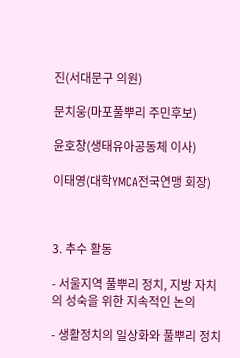진(서대문구 의원)

문치웅(마포풀뿌리 주민후보)

윤호창(생태유아공동체 이사)

이태영(대학YMCA전국연맹 회장)



3. 추수 활동

- 서울지역 풀뿌리 정치, 지방 자치의 성숙을 위한 지속적인 논의

- 생활정치의 일상화와 풀뿌리 정치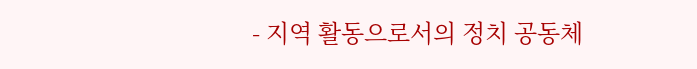- 지역 활동으로서의 정치 공동체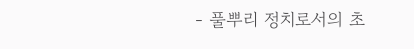- 풀뿌리 정치로서의 초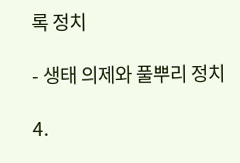록 정치

- 생태 의제와 풀뿌리 정치

4.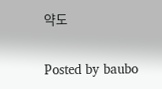약도

Posted by baubo